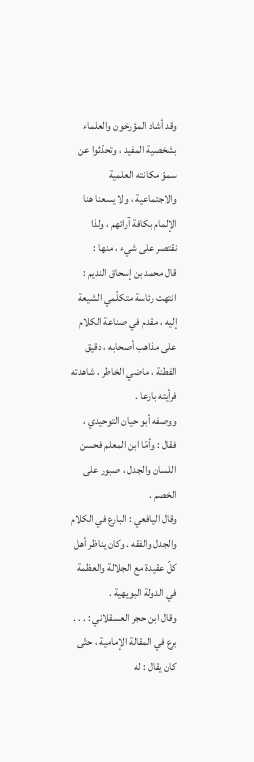وقد أشاد المؤرخون والعلماء بشخصية المفيد ، وتحدّثوا عن سموّ مكانته العلمية والاجتماعية ، ولا يسعنا هنا الإلمام بكافة آرائهم ، ولذا نقتصر على شيء ، منها :
قال محمد بن إسحاق النديم : انتهت رئاسة متكلّمي الشيعة إليه ، مقدم في صناعة الكلام على مذاهب أصحابه ، دقيق الفطنة ، ماضي الخاطر ، شاهدته فرأيته بارعا .
ووصفه أبو حيان التوحيدي ، فقال : وأمّا ابن المعلم فحسن اللسان والجدل ، صبور على الخصم .
وقال اليافعي : البارع في الكلام والجدل والفقه . وكان يناظر أهل كلّ عقيدة مع الجلالة والعظمة في الدولة البويهية .
وقال ابن حجر العسقلاني : . . . برع في المقالة الإمامية ، حتّى كان يقال : له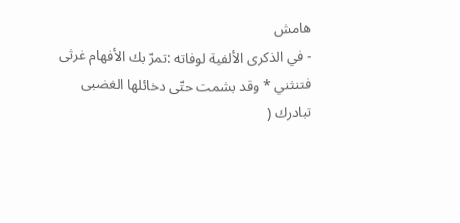هامش
- في الذكرى الألفية لوفاته :تمرّ بك الأفهام غرثى فتنثني * وقد بشمت حتّى دخائلها الغضبى
تبادرك (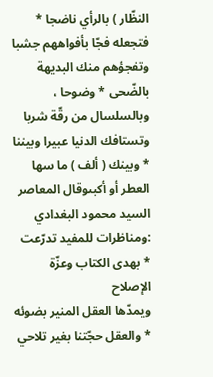النظّار ) بالرأي ناضجا * فتجعله فجّا بأفواههم جشبا
وتفجؤهم منك البديهة بالضّحى * وضوحا ، وبالسلسال من رقّة شربا
وتستافك الدنيا عبيرا وبيننا * وبينك ( ألف ) ما سها العطر أو أكبىوقال المعاصر السيد محمود البغدادي :ومناظرات للمفيد تدرّعت * بهدى الكتاب وعزّة الإصلاح
ويمدّها العقل المنير بضوئه * والعقل حجّتنا بغير تلاحي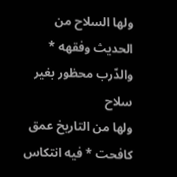ولها السلاح من الحديث وفقهه * والدّرب محظور بغير سلاح
ولها من التاريخ عمق كافحت * فيه انتكاس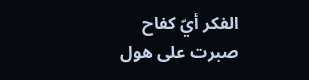الفكر أيّ كفاح
صبرت على هول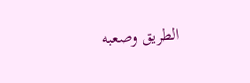الطريق وصعبه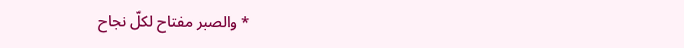* والصبر مفتاح لكلّ نجاح